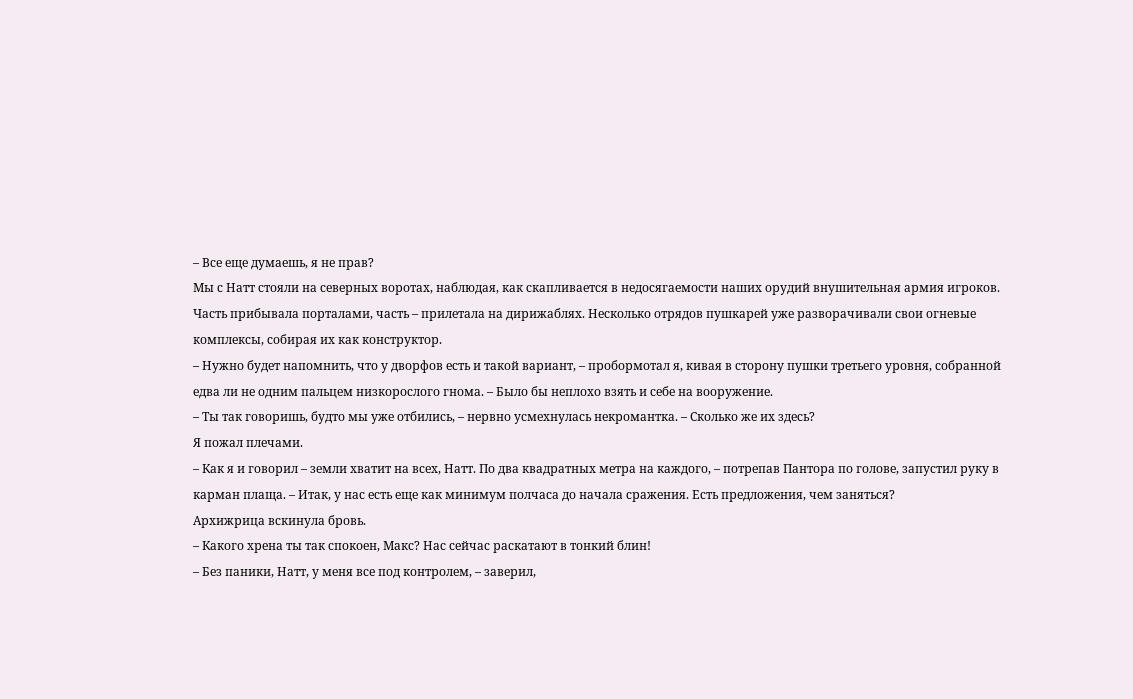– Все еще думаешь, я не прав?
Мы с Натт стояли на северных воротах, наблюдая, как скапливается в недосягаемости наших орудий внушительная армия игроков. Часть прибывала порталами, часть – прилетала на дирижаблях. Несколько отрядов пушкарей уже разворачивали свои огневые комплексы, собирая их как конструктор.
– Нужно будет напомнить, что у дворфов есть и такой вариант, – пробормотал я, кивая в сторону пушки третьего уровня, собранной едва ли не одним пальцем низкорослого гнома. – Было бы неплохо взять и себе на вооружение.
– Ты так говоришь, будто мы уже отбились, – нервно усмехнулась некромантка. – Сколько же их здесь?
Я пожал плечами.
– Как я и говорил – земли хватит на всех, Натт. По два квадратных метра на каждого, – потрепав Пантора по голове, запустил руку в карман плаща. – Итак, у нас есть еще как минимум полчаса до начала сражения. Есть предложения, чем заняться?
Архижрица вскинула бровь.
– Какого хрена ты так спокоен, Макс? Нас сейчас раскатают в тонкий блин!
– Без паники, Натт, у меня все под контролем, – заверил,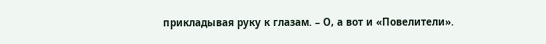прикладывая руку к глазам. – О, а вот и «Повелители».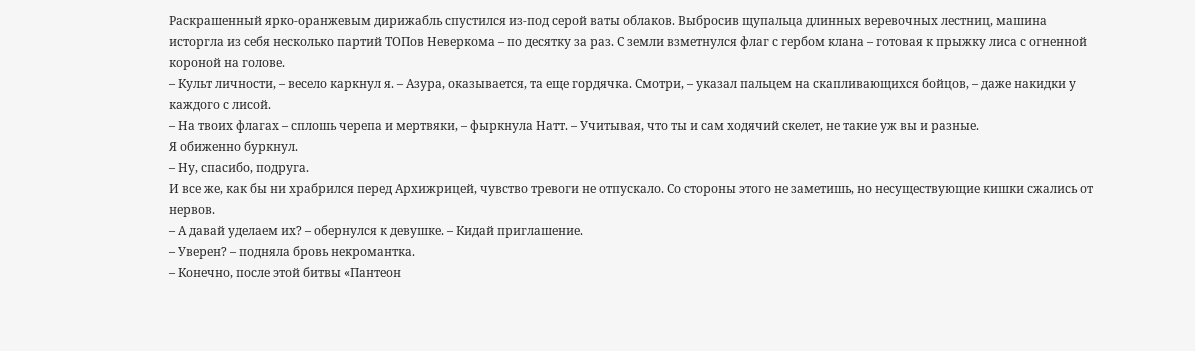Раскрашенный ярко-оранжевым дирижабль спустился из-под серой ваты облаков. Выбросив щупальца длинных веревочных лестниц, машина исторгла из себя несколько партий ТОПов Неверкома – по десятку за раз. С земли взметнулся флаг с гербом клана – готовая к прыжку лиса с огненной короной на голове.
– Культ личности, – весело каркнул я. – Азура, оказывается, та еще гордячка. Смотри, – указал пальцем на скапливающихся бойцов, – даже накидки у каждого с лисой.
– На твоих флагах – сплошь черепа и мертвяки, – фыркнула Натт. – Учитывая, что ты и сам ходячий скелет, не такие уж вы и разные.
Я обиженно буркнул.
– Ну, спасибо, подруга.
И все же, как бы ни храбрился перед Архижрицей, чувство тревоги не отпускало. Со стороны этого не заметишь, но несуществующие кишки сжались от нервов.
– А давай уделаем их? – обернулся к девушке. – Кидай приглашение.
– Уверен? – подняла бровь некромантка.
– Конечно, после этой битвы «Пантеон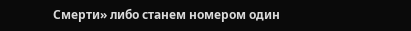Смерти» либо станем номером один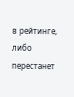в рейтинге, либо перестанет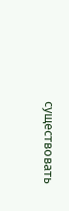существовать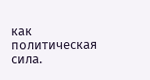как политическая сила.